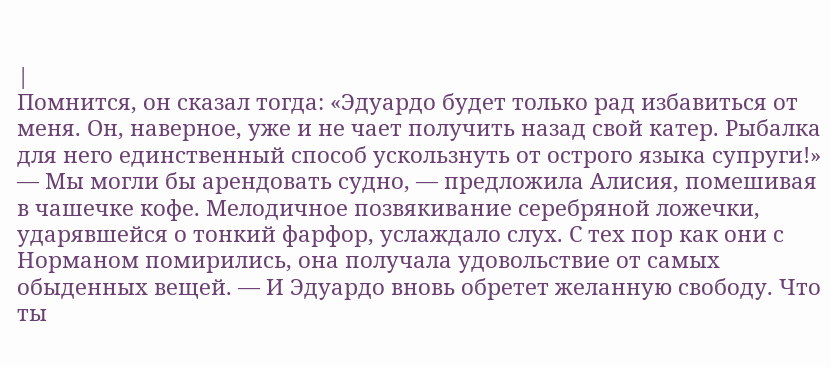|
Помнится, он сказал тогда: «Эдуардо будет только рад избавиться от меня. Он, наверное, уже и не чает получить назад свой катер. Рыбалка для него единственный способ ускользнуть от острого языка супруги!»
— Мы могли бы арендовать судно, — предложила Алисия, помешивая в чашечке кофе. Мелодичное позвякивание серебряной ложечки, ударявшейся о тонкий фарфор, услаждало слух. С тех пор как они с Норманом помирились, она получала удовольствие от самых обыденных вещей. — И Эдуардо вновь обретет желанную свободу. Что ты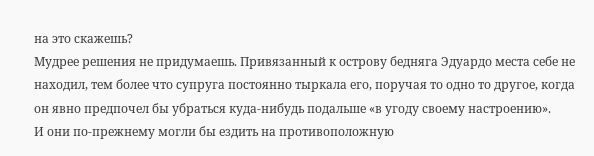на это скажешь?
Мудрее решения не придумаешь. Привязанный к острову бедняга Эдуардо места себе не находил, тем более что супруга постоянно тыркала его, поручая то одно то другое, когда он явно предпочел бы убраться куда-нибудь подальше «в угоду своему настроению».
И они по-прежнему могли бы ездить на противоположную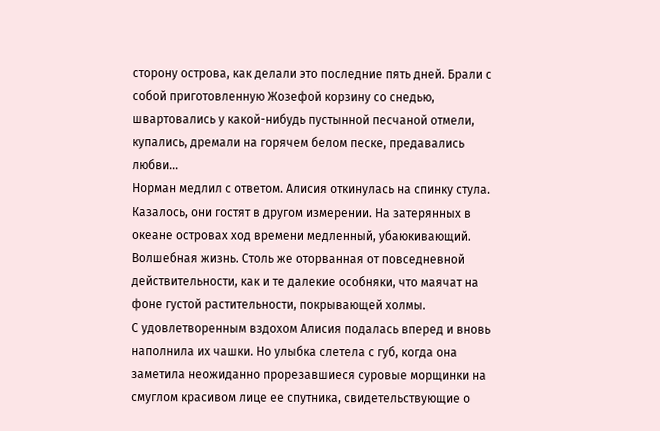сторону острова, как делали это последние пять дней. Брали с собой приготовленную Жозефой корзину со снедью, швартовались у какой-нибудь пустынной песчаной отмели, купались, дремали на горячем белом песке, предавались любви…
Норман медлил с ответом. Алисия откинулась на спинку стула. Казалось, они гостят в другом измерении. На затерянных в океане островах ход времени медленный, убаюкивающий. Волшебная жизнь. Столь же оторванная от повседневной действительности, как и те далекие особняки, что маячат на фоне густой растительности, покрывающей холмы.
С удовлетворенным вздохом Алисия подалась вперед и вновь наполнила их чашки. Но улыбка слетела с губ, когда она заметила неожиданно прорезавшиеся суровые морщинки на смуглом красивом лице ее спутника, свидетельствующие о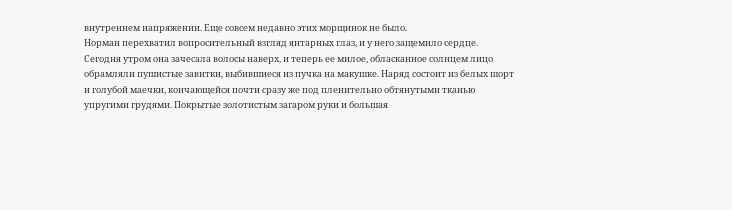внутреннем напряжении. Еще совсем недавно этих морщинок не было.
Норман перехватил вопросительный взгляд янтарных глаз, и у него защемило сердце.
Сегодня утром она зачесала волосы наверх, и теперь ее милое, обласканное солнцем лицо обрамляли пушистые завитки, выбившиеся из пучка на макушке. Наряд состоит из белых шорт и голубой маечки, кончающейся почти сразу же под пленительно обтянутыми тканью упругими грудями. Покрытые золотистым загаром руки и большая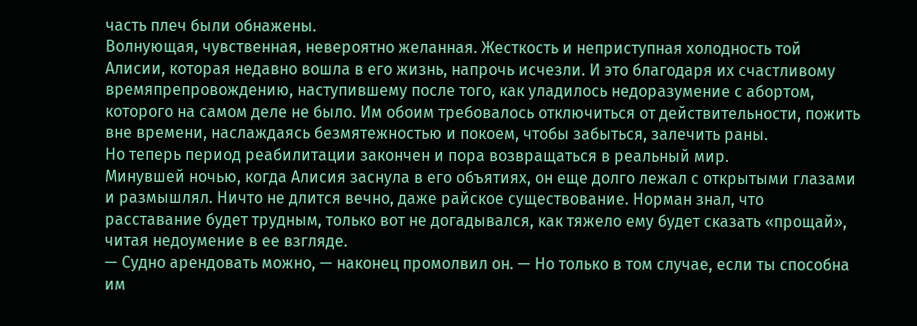часть плеч были обнажены.
Волнующая, чувственная, невероятно желанная. Жесткость и неприступная холодность той Алисии, которая недавно вошла в его жизнь, напрочь исчезли. И это благодаря их счастливому времяпрепровождению, наступившему после того, как уладилось недоразумение с абортом, которого на самом деле не было. Им обоим требовалось отключиться от действительности, пожить вне времени, наслаждаясь безмятежностью и покоем, чтобы забыться, залечить раны.
Но теперь период реабилитации закончен и пора возвращаться в реальный мир.
Минувшей ночью, когда Алисия заснула в его объятиях, он еще долго лежал с открытыми глазами и размышлял. Ничто не длится вечно, даже райское существование. Норман знал, что расставание будет трудным, только вот не догадывался, как тяжело ему будет сказать «прощай», читая недоумение в ее взгляде.
— Судно арендовать можно, — наконец промолвил он. — Но только в том случае, если ты способна им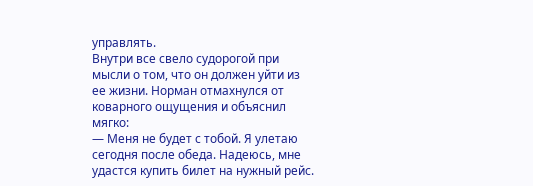управлять.
Внутри все свело судорогой при мысли о том, что он должен уйти из ее жизни. Норман отмахнулся от коварного ощущения и объяснил мягко:
— Меня не будет с тобой. Я улетаю сегодня после обеда. Надеюсь, мне удастся купить билет на нужный рейс.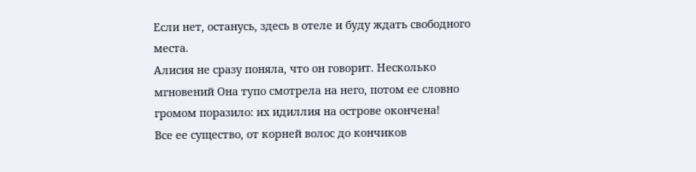Если нет, останусь, здесь в отеле и буду ждать свободного места.
Алисия не сразу поняла, что он говорит. Несколько мгновений Она тупо смотрела на него, потом ее словно громом поразило: их идиллия на острове окончена!
Все ее существо, от корней волос до кончиков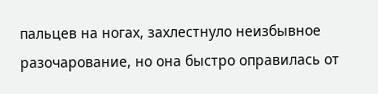пальцев на ногах, захлестнуло неизбывное разочарование, но она быстро оправилась от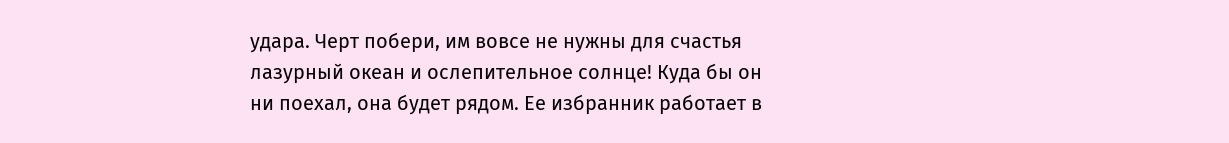удара. Черт побери, им вовсе не нужны для счастья лазурный океан и ослепительное солнце! Куда бы он ни поехал, она будет рядом. Ее избранник работает в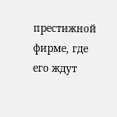престижной фирме, где его ждут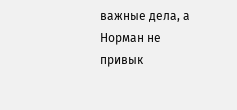важные дела, а Норман не привык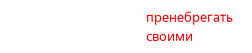пренебрегать своими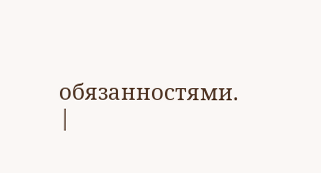обязанностями. |